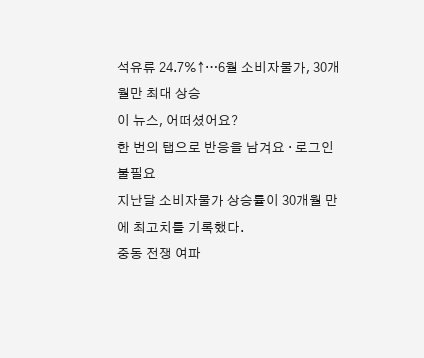석유류 24.7%↑…6월 소비자물가, 30개월만 최대 상승
이 뉴스, 어떠셨어요?
한 번의 탭으로 반응을 남겨요 · 로그인 불필요
지난달 소비자물가 상승률이 30개월 만에 최고치를 기록했다.
중동 전쟁 여파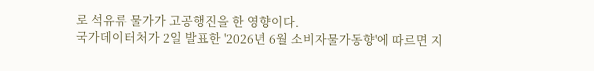로 석유류 물가가 고공행진을 한 영향이다.
국가데이터처가 2일 발표한 '2026년 6월 소비자물가동향'에 따르면 지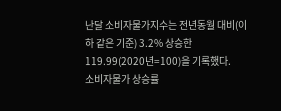난달 소비자물가지수는 전년동월 대비(이하 같은 기준) 3.2% 상승한 119.99(2020년=100)을 기록했다.
소비자물가 상승률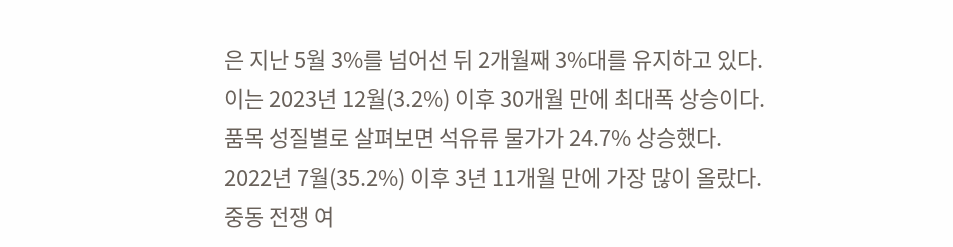은 지난 5월 3%를 넘어선 뒤 2개월째 3%대를 유지하고 있다.
이는 2023년 12월(3.2%) 이후 30개월 만에 최대폭 상승이다.
품목 성질별로 살펴보면 석유류 물가가 24.7% 상승했다.
2022년 7월(35.2%) 이후 3년 11개월 만에 가장 많이 올랐다.
중동 전쟁 여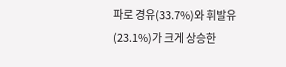파로 경유(33.7%)와 휘발유(23.1%)가 크게 상승한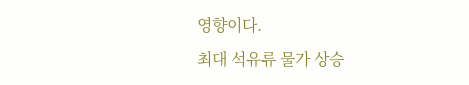영향이다.
최대 석유류 물가 상승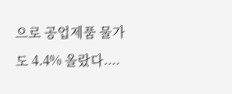으로 공업제품 물가도 4.4% 올랐다....